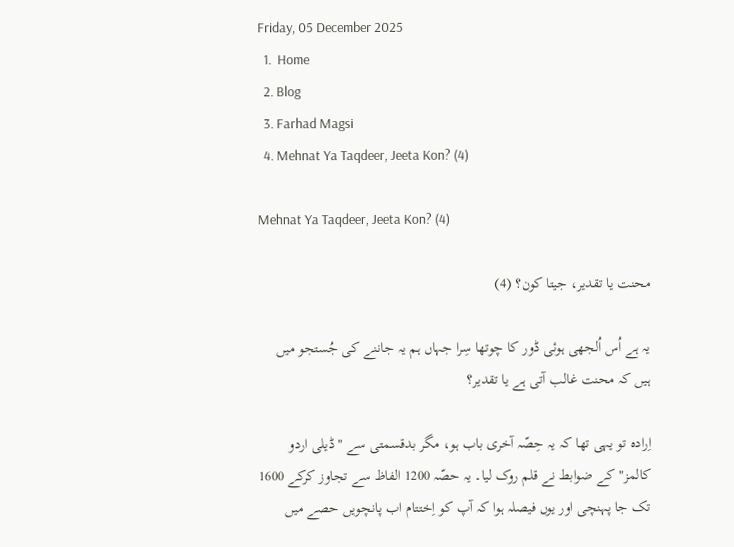Friday, 05 December 2025
  1.  Home
  2. Blog
  3. Farhad Magsi
  4. Mehnat Ya Taqdeer, Jeeta Kon? (4)

Mehnat Ya Taqdeer, Jeeta Kon? (4)

محنت یا تقدیر، جیتا کون؟ (4)

یہ ہے اُس اُلجھی ہوئی ڈور کا چوتھا سِرا جہاں ہم یہ جاننے کی جُستجو میں ہیں کہ محنت غالب آتی ہے یا تقدیر؟

اِرادہ تو یہی تھا کہ یہ حِصّہ آخری باب ہو، مگر بدقسمتی سے "ڈیلی اردو کالمز" کے ضوابط نے قلم روک لیا۔ یہ حصّہ 1200 الفاظ سے تجاوز کرکے 1600 تک جا پہنچی اور یوں فیصلہ ہوا کہ آپ کو اِختتام اب پانچویں حصے میں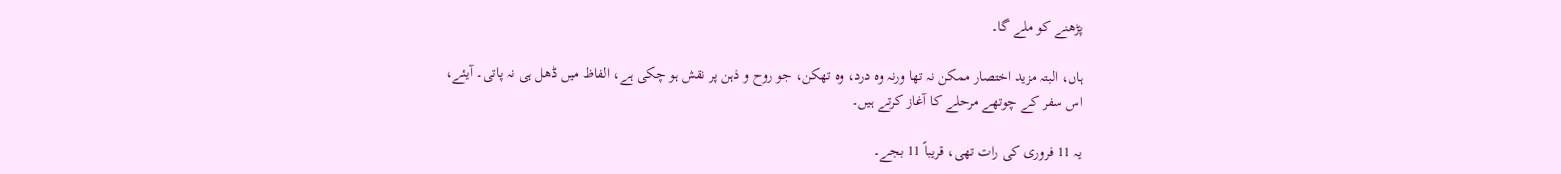پڑھنے کو ملے گا۔

ہاں، البتہ مزید اختصار ممکن نہ تھا ورنہ وہ درد، وہ تھکن، جو روح و ذہن پر نقش ہو چکی ہے، الفاظ میں ڈھل ہی نہ پاتی۔ آیئے، اس سفر کے چوتھے مرحلے کا آغاز کرتے ہیں۔

یہ 11 فروری کی رات تھی، قریباً 11 بجے۔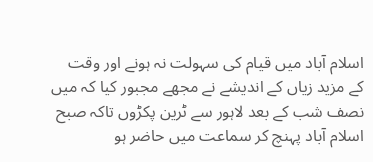اسلام آباد میں قیام کی سہولت نہ ہونے اور وقت کے مزید زیاں کے اندیشے نے مجھے مجبور کیا کہ میں نصف شب کے بعد لاہور سے ٹرین پکڑوں تاکہ صبح اسلام آباد پہنچ کر سماعت میں حاضر ہو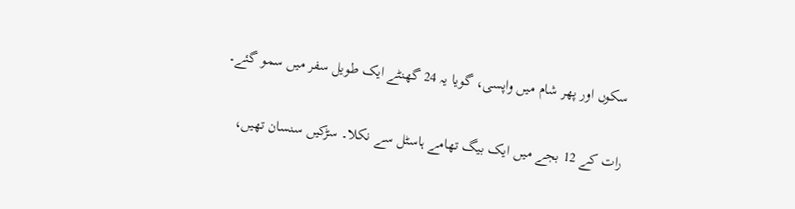سکوں اور پھر شام میں واپسی، گویا یہ 24 گھنٹے ایک طویل سفر میں سمو گئے۔

رات کے 12 بجے میں ایک بیگ تھامے ہاسٹل سے نکلا۔ سڑکیں سنسان تھیں،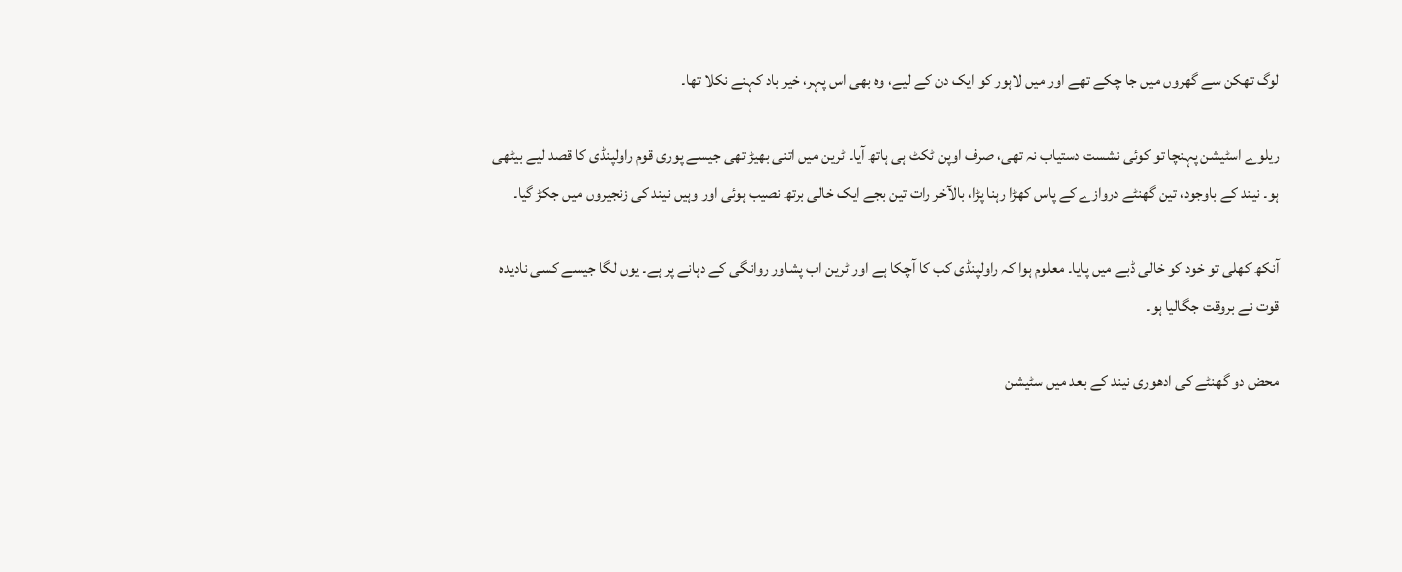لوگ تھکن سے گھروں میں جا چکے تھے اور میں لاہور کو ایک دن کے لیے، وہ بھی اس پہر، خیر باد کہنے نکلا تھا۔

ریلوے اسٹیشن پہنچا تو کوئی نشست دستیاب نہ تھی، صرف اوپن ٹکٹ ہی ہاتھ آیا۔ ٹرین میں اتنی بھیڑ تھی جیسے پوری قوم راولپنڈی کا قصد لیے بیٹھی ہو۔ نیند کے باوجود، تین گھنٹے دروازے کے پاس کھڑا رہنا پڑا، بالآخر رات تین بجے ایک خالی برتھ نصیب ہوئی اور وہیں نیند کی زنجیروں میں جکڑ گیا۔

آنکھ کھلی تو خود کو خالی ڈبے میں پایا۔ معلوم ہوا کہ راولپنڈی کب کا آچکا ہے اور ٹرین اب پشاور روانگی کے دہانے پر ہے۔ یوں لگا جیسے کسی نادیدہ قوت نے بروقت جگالیا ہو۔

محض دو گھنٹے کی ادھوری نیند کے بعد میں سٹیشن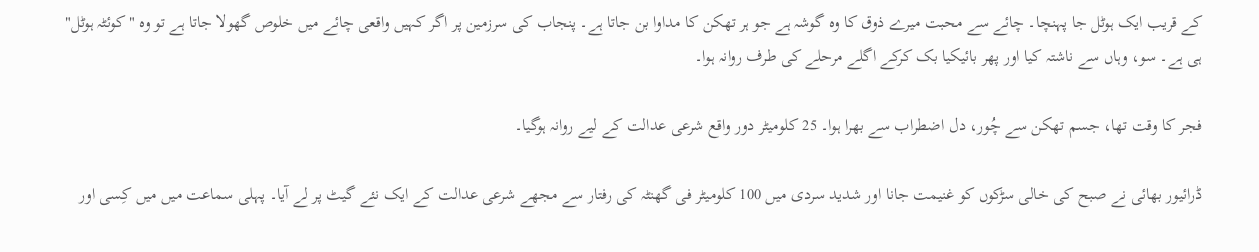کے قریب ایک ہوٹل جا پہنچا۔ چائے سے محبت میرے ذوق کا وہ گوشہ ہے جو ہر تھکن کا مداوا بن جاتا ہے۔ پنجاب کی سرزمین پر اگر کہیں واقعی چائے میں خلوص گھولا جاتا ہے تو وہ "کوئٹہ ہوٹل" ہی ہے۔ سو، وہاں سے ناشتہ کیا اور پھر بائیکیا بک کرکے اگلے مرحلے کی طرف روانہ ہوا۔

فجر کا وقت تھا، جسم تھکن سے چُور، دل اضطراب سے بھرا ہوا۔ 25 کلومیٹر دور واقع شرعی عدالت کے لیے روانہ ہوگیا۔

ڈرائیور بھائی نے صبح کی خالی سڑکوں کو غنیمت جانا اور شدید سردی میں 100 کلومیٹر فی گھنٹہ کی رفتار سے مجھے شرعی عدالت کے ایک نئے گیٹ پر لے آیا۔ پہلی سماعت میں میں کِسی اور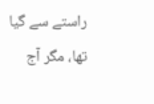راستے سے گیا تھا، مگر آج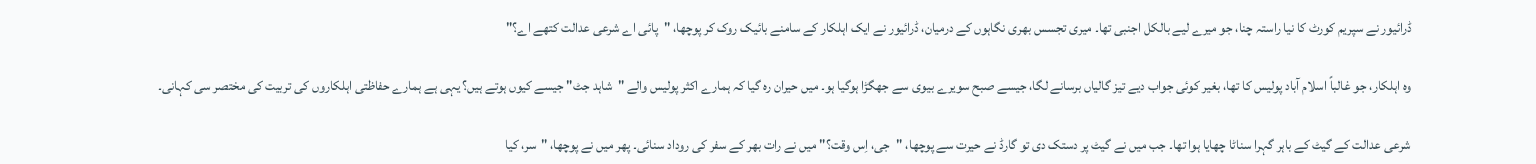ڈرائیور نے سپریم کورٹ کا نیا راستہ چنا، جو میرے لیے بالکل اجنبی تھا۔ میری تجسس بھری نگاہوں کے درمیان، ڈرائیور نے ایک اہلکار کے سامنے بائیک روک کر پوچھا، "پائی اے شرعی عدالت کتھے اے؟"

وہ اہلکار، جو غالباً اسلام آباد پولیس کا تھا، بغیر کوئی جواب دیے تیز گالیاں برسانے لگا، جیسے صبح سویرے بیوی سے جھگڑا ہوگیا ہو۔ میں حیران رہ گیا کہ ہمارے اکثر پولیس والے "شاہد جٹ" جیسے کیوں ہوتے ہیں؟ یہی ہے ہمارے حفاظتی اہلکاروں کی تربیت کی مختصر سی کہانی۔

شرعی عدالت کے گیٹ کے باہر گہرا سناٹا چھایا ہوا تھا۔ جب میں نے گیٹ پر دستک دی تو گارڈ نے حیرت سے پوچھا، "جی، اِس وقت؟" میں نے رات بھر کے سفر کی روداد سنائی۔ پھر میں نے پوچھا، "سر، کیا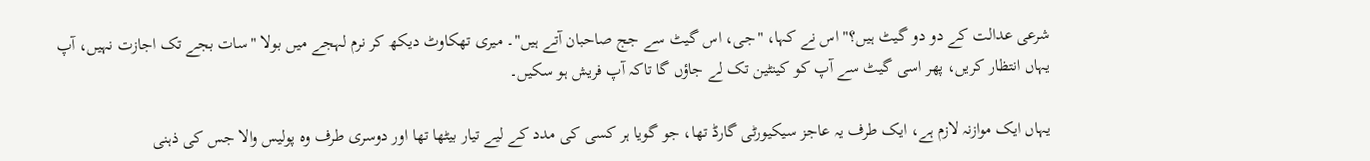شرعی عدالت کے دو دو گیٹ ہیں؟" اس نے کہا، "جی، اس گیٹ سے جج صاحبان آتے ہیں"۔ میری تھکاوٹ دیکھ کر نرم لہجے میں بولا "سات بجے تک اجازت نہیں، آپ یہاں انتظار کریں، پھر اسی گیٹ سے آپ کو کینٹین تک لے جاؤں گا تاکہ آپ فریش ہو سکیں۔

یہاں ایک موازنہ لازم ہے، ایک طرف یہ عاجز سیکیورٹی گارڈ تھا، جو گویا ہر کسی کی مدد کے لیے تیار بیٹھا تھا اور دوسری طرف وہ پولیس والا جس کی ذہنی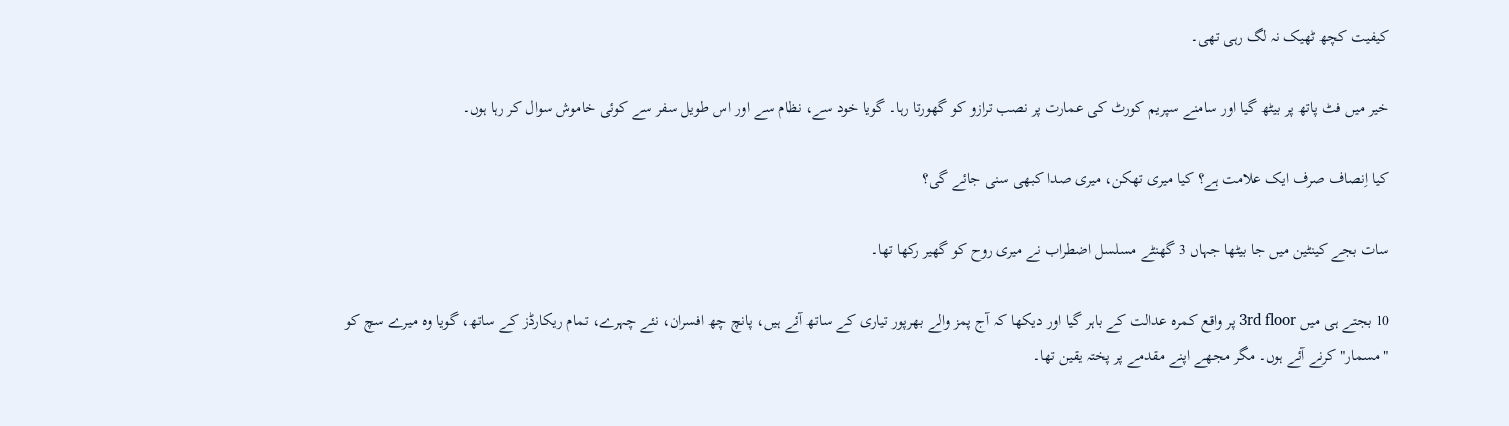کیفیت کچھ ٹھیک نہ لگ رہی تھی۔

خیر میں فٹ پاتھ پر بیٹھ گیا اور سامنے سپریم کورٹ کی عمارت پر نصب ترازو کو گھورتا رہا۔ گویا خود سے، نظام سے اور اس طویل سفر سے کوئی خاموش سوال کر رہا ہوں۔

کیا اِنصاف صرف ایک علامت ہے؟ کیا میری تھکن، میری صدا کبھی سنی جائے گی؟

سات بجے کینٹین میں جا بیٹھا جہاں 3 گھنٹے مسلسل اضطراب نے میری روح کو گھیر رکھا تھا۔

10 بجتے ہی میں 3rd floor پر واقع کمرہ عدالت کے باہر گیا اور دیکھا کہ آج پمز والے بھرپور تیاری کے ساتھ آئے ہیں، پانچ چھ افسران، نئے چہرے، تمام ریکارڈز کے ساتھ، گویا وہ میرے سچ کو "مسمار" کرنے آئے ہوں۔ مگر مجھے اپنے مقدمے پر پختہ یقین تھا۔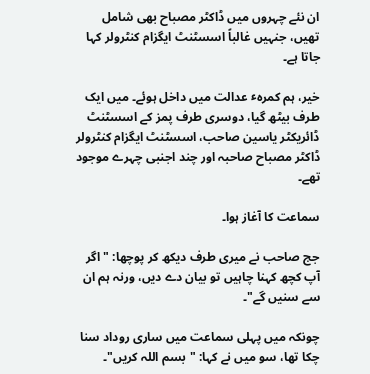ان نئے چہروں میں ڈاکٹر مصباح بھی شامل تھیں، جنہیں غالباً اسسٹنٹ ایگزام کنٹرولر کہا جاتا ہے۔

خیر، ہم کمرہٴ عدالت میں داخل ہوئے۔ میں ایک طرف بیٹھ گیا، دوسری طرف پمز کے اسسٹنٹ ڈائریکٹر یاسین صاحب، اسسٹنٹ ایگزام کنٹرولر ڈاکٹر مصباح صاحبہ اور چند اجنبی چہرے موجود تھے۔

سماعت کا آغاز ہوا۔

جج صاحب نے میری طرف دیکھ کر پوچھا: "اگر آپ کچھ کہنا چاہیں تو بیان دے دیں، ورنہ ہم ان سے سنیں گے"۔

چونکہ میں پہلی سماعت میں ساری روداد سنا چکا تھا، سو میں نے کہا: "بسم اللہ کریں"۔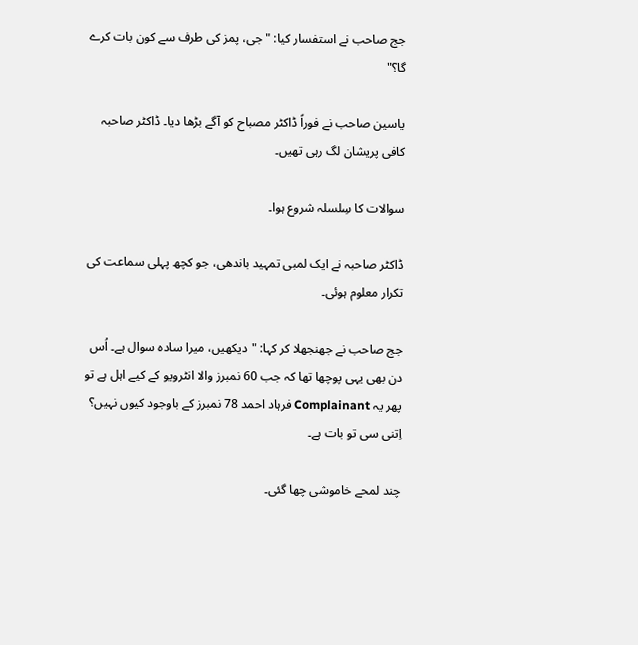جج صاحب نے استفسار کیا: "جی، پمز کی طرف سے کون بات کرے گا؟"

یاسین صاحب نے فوراً ڈاکٹر مصباح کو آگے بڑھا دیا۔ ڈاکٹر صاحبہ کافی پریشان لگ رہی تھیں۔

سوالات کا سِلسلہ شروع ہوا۔

ڈاکٹر صاحبہ نے ایک لمبی تمہید باندھی، جو کچھ پہلی سماعت کی تکرار معلوم ہوئی۔

جج صاحب نے جھنجھلا کر کہا: "دیکھیں، میرا سادہ سوال ہے۔ اُس دن بھی یہی پوچھا تھا کہ جب 60 نمبرز والا انٹرویو کے کیے اہل ہے تو پھر یہ Complainant فرہاد احمد 78 نمبرز کے باوجود کیوں نہیں؟ اِتنی سی تو بات ہے۔

چند لمحے خاموشی چھا گئی۔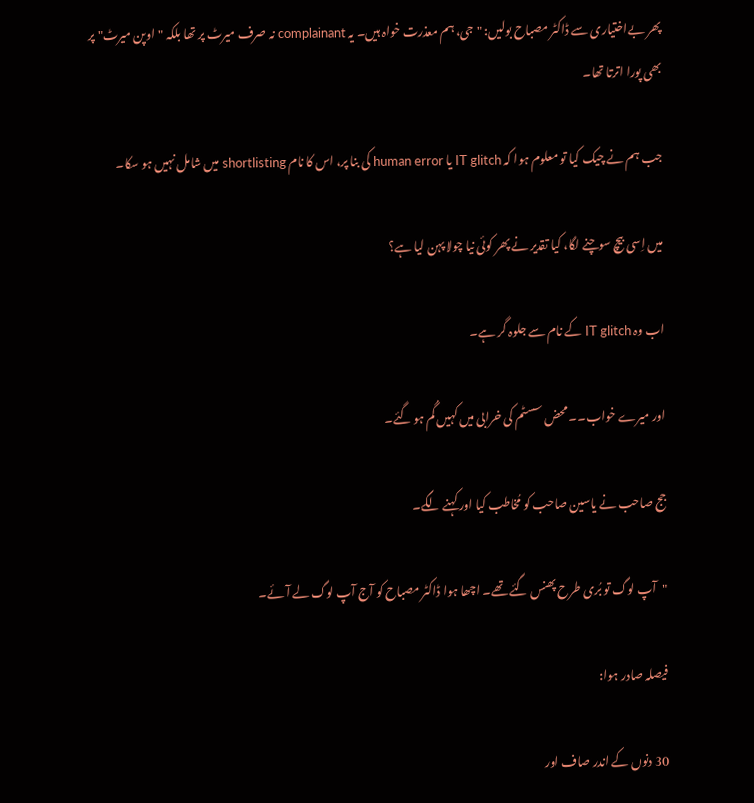پھر بےاختیاری سے ڈاکٹر مصباح بولیں: "جی، ہم معذرت خواہ ہیں۔ یہ complainant نہ صرف میرٹ پر تھا بلکہ "اوپن میرٹ" پر بھی پورا اترتا تھا۔

جب ہم نے چیک کیا تو معلوم ہوا کہ IT glitch یا human error کی بنا پر، اس کا نام shortlisting میں شامل نہیں ہو سکا۔

میں اِسی بیچ سوچنے لگا، کیا تقدیر نے پھر کوئی نیا چولا پہن لیا ہے؟

اب وہ IT glitch کے نام سے جلوہ گر ہے۔

اور میرے خواب۔۔ محض سسٹم کی خرابی میں کہیں گُم ہو گئے۔

جج صاحب نے یاسین صاحب کو مُخاطب کیا اور کہنے لگے۔

"آپ لوگ تو بُری طرح پھنس گئے تھے۔ اچھا ہوا ڈاکٹر مصباح کو آج آپ لوگ لے آئے۔

فیصلہ صادر ہوا:

30 دنوں کے اندر صاف اور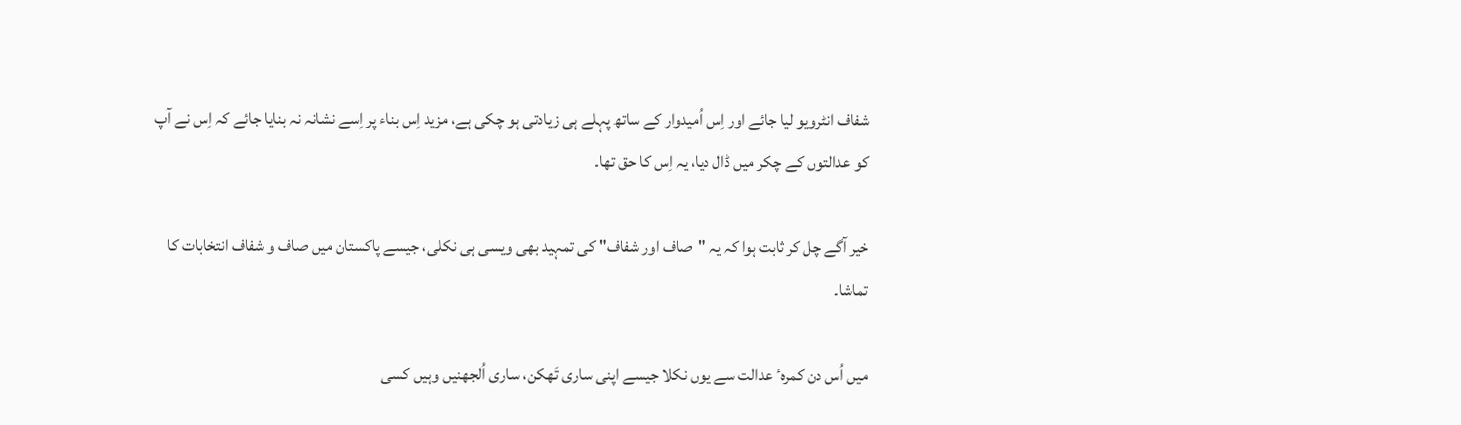شفاف انٹرویو لیا جائے اور اِس اُمیدوار کے ساتھ پہلے ہی زیادتی ہو چکی ہے، مزید اِس بناء پر اِسے نشانہ نہ بنایا جائے کہ اِس نے آپ کو عدالتوں کے چکر میں ڈال دیا، یہ اِس کا حق تھا۔

خیر آگے چل کر ثابت ہوا کہ یہ "صاف اور شفاف" کی تمہید بھی ویسی ہی نکلی، جیسے پاکستان میں صاف و شفاف انتخابات کا تماشا۔

میں اُس دن کمرہٴ عدالت سے یوں نکلا جیسے اپنی ساری تَھکن، ساری اُلجھنیں وہیں کسی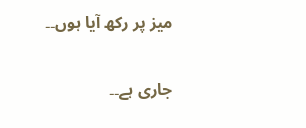میز پر رکھ آیا ہوں۔۔

جاری ہے۔۔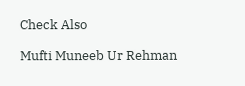Check Also

Mufti Muneeb Ur Rehman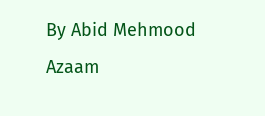By Abid Mehmood Azaam